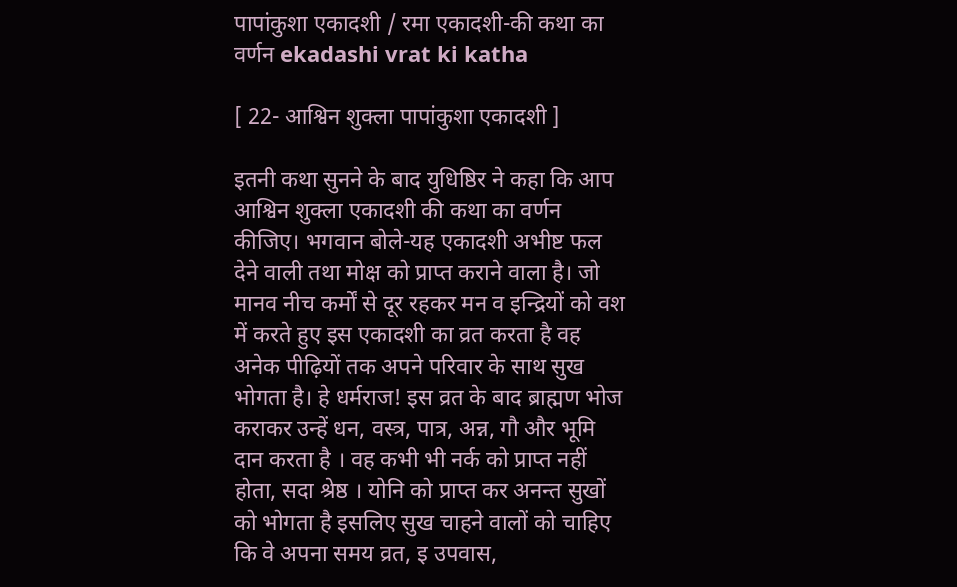पापांकुशा एकादशी / रमा एकादशी-की कथा का वर्णन ekadashi vrat ki katha

[ 22- आश्विन शुक्ला पापांकुशा एकादशी ]

इतनी कथा सुनने के बाद युधिष्ठिर ने कहा कि आप आश्विन शुक्ला एकादशी की कथा का वर्णन कीजिए। भगवान बोले-यह एकादशी अभीष्ट फल देने वाली तथा मोक्ष को प्राप्त कराने वाला है। जो मानव नीच कर्मों से दूर रहकर मन व इन्द्रियों को वश में करते हुए इस एकादशी का व्रत करता है वह अनेक पीढ़ियों तक अपने परिवार के साथ सुख भोगता है। हे धर्मराज! इस व्रत के बाद ब्राह्मण भोज कराकर उन्हें धन, वस्त्र, पात्र, अन्न, गौ और भूमि दान करता है । वह कभी भी नर्क को प्राप्त नहीं होता, सदा श्रेष्ठ । योनि को प्राप्त कर अनन्त सुखों को भोगता है इसलिए सुख चाहने वालों को चाहिए कि वे अपना समय व्रत, इ उपवास,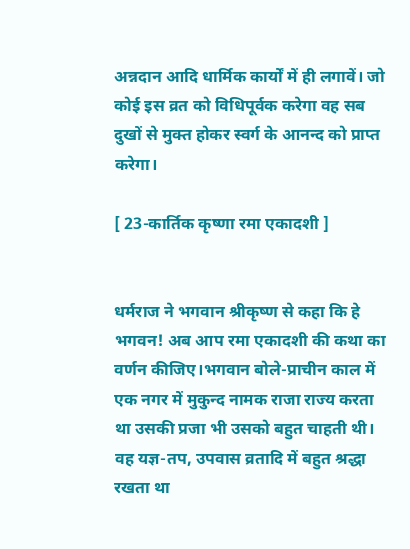अन्नदान आदि धार्मिक कार्यों में ही लगावें। जो कोई इस व्रत को विधिपूर्वक करेगा वह सब दुखों से मुक्त होकर स्वर्ग के आनन्द को प्राप्त करेगा।

[ 23-कार्तिक कृष्णा रमा एकादशी ]


धर्मराज ने भगवान श्रीकृष्ण से कहा कि हे भगवन! अब आप रमा एकादशी की कथा का वर्णन कीजिए।भगवान बोले-प्राचीन काल में एक नगर में मुकुन्द नामक राजा राज्य करता था उसकी प्रजा भी उसको बहुत चाहती थी। वह यज्ञ-तप, उपवास व्रतादि में बहुत श्रद्धा रखता था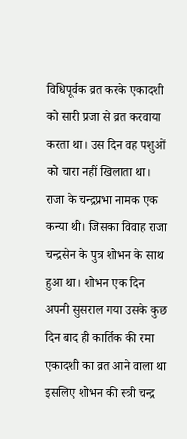विधिपूर्वक व्रत करके एकादशी को सारी प्रजा से व्रत करवाया करता था। उस दिन वह पशुओं को चारा नहीं खिलाता था। राजा के चन्द्रप्रभा नामक एक कन्या थी। जिसका विवाह राजा चन्द्रसेन के पुत्र शोभन के साथ हुआ था। शोभन एक दिन अपनी सुसराल गया उसके कुछ दिन बाद ही कार्तिक की रमा एकादशी का व्रत आने वाला था इसलिए शोभन की स्त्री चन्द्र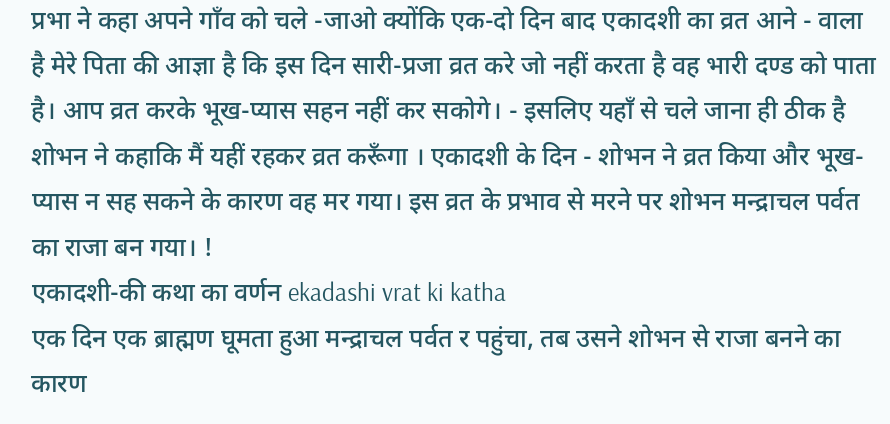प्रभा ने कहा अपने गाँव को चले -जाओ क्योंकि एक-दो दिन बाद एकादशी का व्रत आने - वाला है मेरे पिता की आज्ञा है कि इस दिन सारी-प्रजा व्रत करे जो नहीं करता है वह भारी दण्ड को पाता है। आप व्रत करके भूख-प्यास सहन नहीं कर सकोगे। - इसलिए यहाँ से चले जाना ही ठीक है शोभन ने कहाकि मैं यहीं रहकर व्रत करूँगा । एकादशी के दिन - शोभन ने व्रत किया और भूख-प्यास न सह सकने के कारण वह मर गया। इस व्रत के प्रभाव से मरने पर शोभन मन्द्राचल पर्वत का राजा बन गया। !
एकादशी-की कथा का वर्णन ekadashi vrat ki katha
एक दिन एक ब्राह्मण घूमता हुआ मन्द्राचल पर्वत र पहुंचा, तब उसने शोभन से राजा बनने का कारण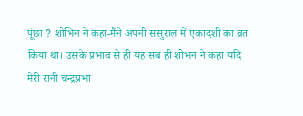पूंछा ? शोभिन ने कहा-मैंने अपनी ससुराल में एकादशी का व्रत किया था। उसके प्रभाव से ही यह सब ही शोभन ने कहा यदि मेरी रानी चन्द्रप्रभा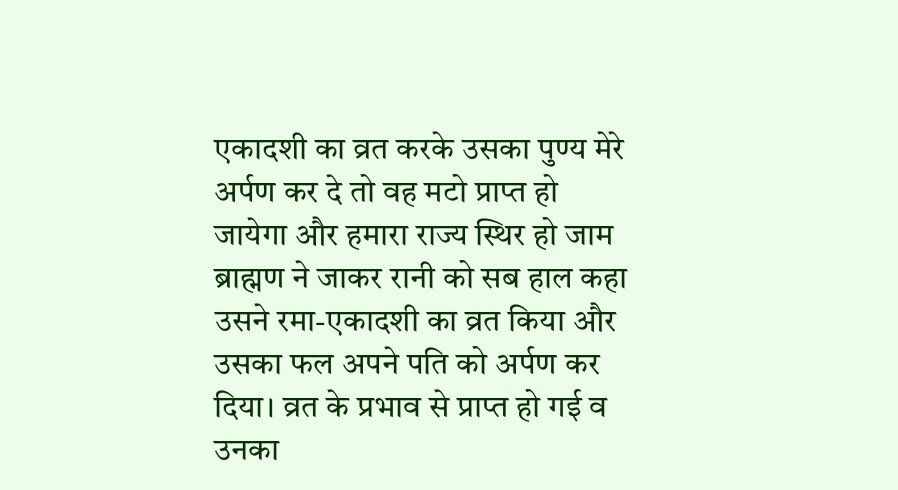एकादशी का व्रत करके उसका पुण्य मेरे अर्पण कर दे तो वह मटो प्राप्त हो जायेगा और हमारा राज्य स्थिर हो जाम ब्राह्मण ने जाकर रानी को सब हाल कहा उसने रमा-एकादशी का व्रत किया और उसका फल अपने पति को अर्पण कर दिया। व्रत के प्रभाव से प्राप्त हो गई व उनका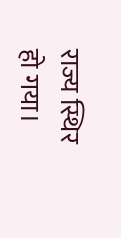राज्य स्थिर हो गया।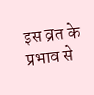इस व्रत के प्रभाव से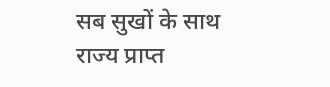सब सुखों के साथ राज्य प्राप्त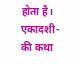होता है।
एकादशी-की कथा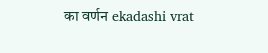का वर्णन ekadashi vrat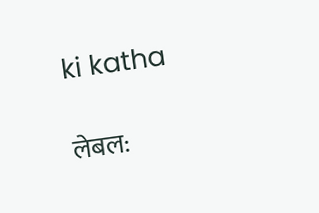ki katha

लेबल: